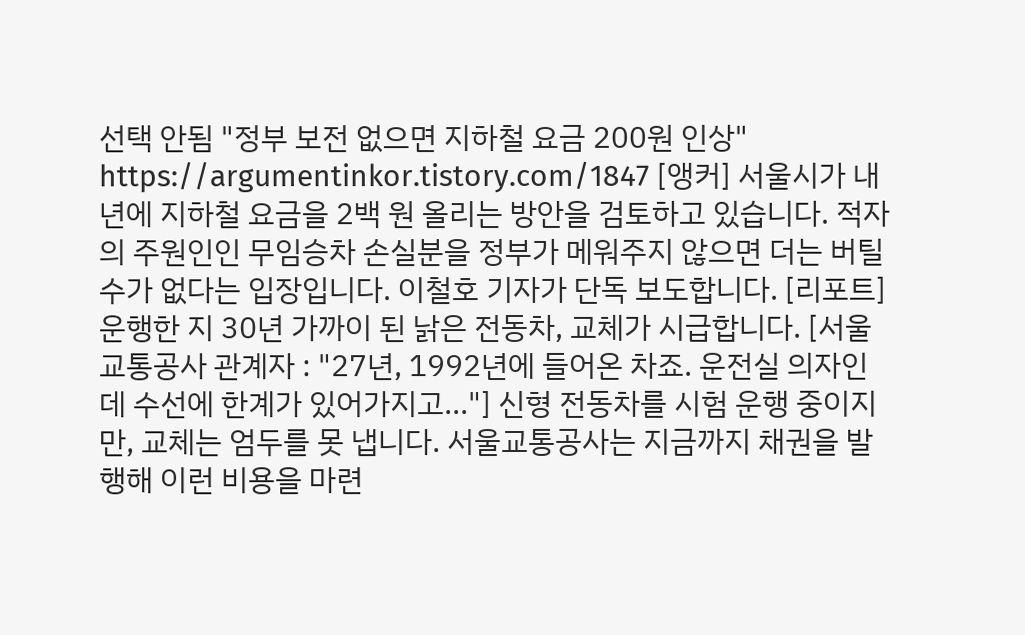선택 안됨 "정부 보전 없으면 지하철 요금 200원 인상"
https://argumentinkor.tistory.com/1847 [앵커] 서울시가 내년에 지하철 요금을 2백 원 올리는 방안을 검토하고 있습니다. 적자의 주원인인 무임승차 손실분을 정부가 메워주지 않으면 더는 버틸 수가 없다는 입장입니다. 이철호 기자가 단독 보도합니다. [리포트] 운행한 지 30년 가까이 된 낡은 전동차, 교체가 시급합니다. [서울교통공사 관계자 : "27년, 1992년에 들어온 차죠. 운전실 의자인데 수선에 한계가 있어가지고..."] 신형 전동차를 시험 운행 중이지만, 교체는 엄두를 못 냅니다. 서울교통공사는 지금까지 채권을 발행해 이런 비용을 마련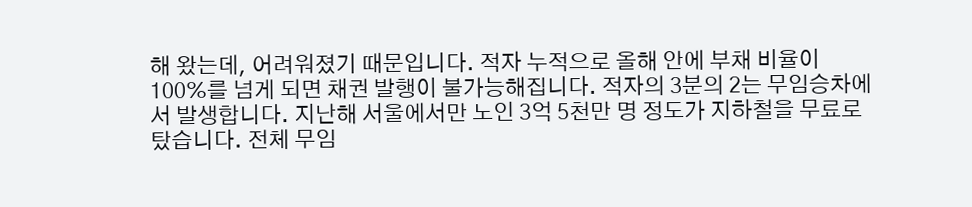해 왔는데, 어려워졌기 때문입니다. 적자 누적으로 올해 안에 부채 비율이 100%를 넘게 되면 채권 발행이 불가능해집니다. 적자의 3분의 2는 무임승차에서 발생합니다. 지난해 서울에서만 노인 3억 5천만 명 정도가 지하철을 무료로 탔습니다. 전체 무임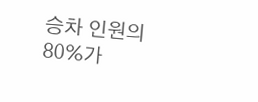승차 인원의 80%가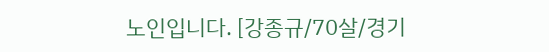노인입니다. [강종규/70살/경기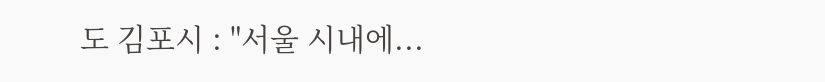도 김포시 : "서울 시내에...